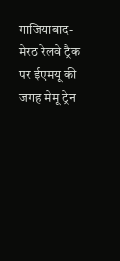गाजियाबाद-मेरठ रेलवे ट्रैक पर ईएमयू की जगह मेमू ट्रेन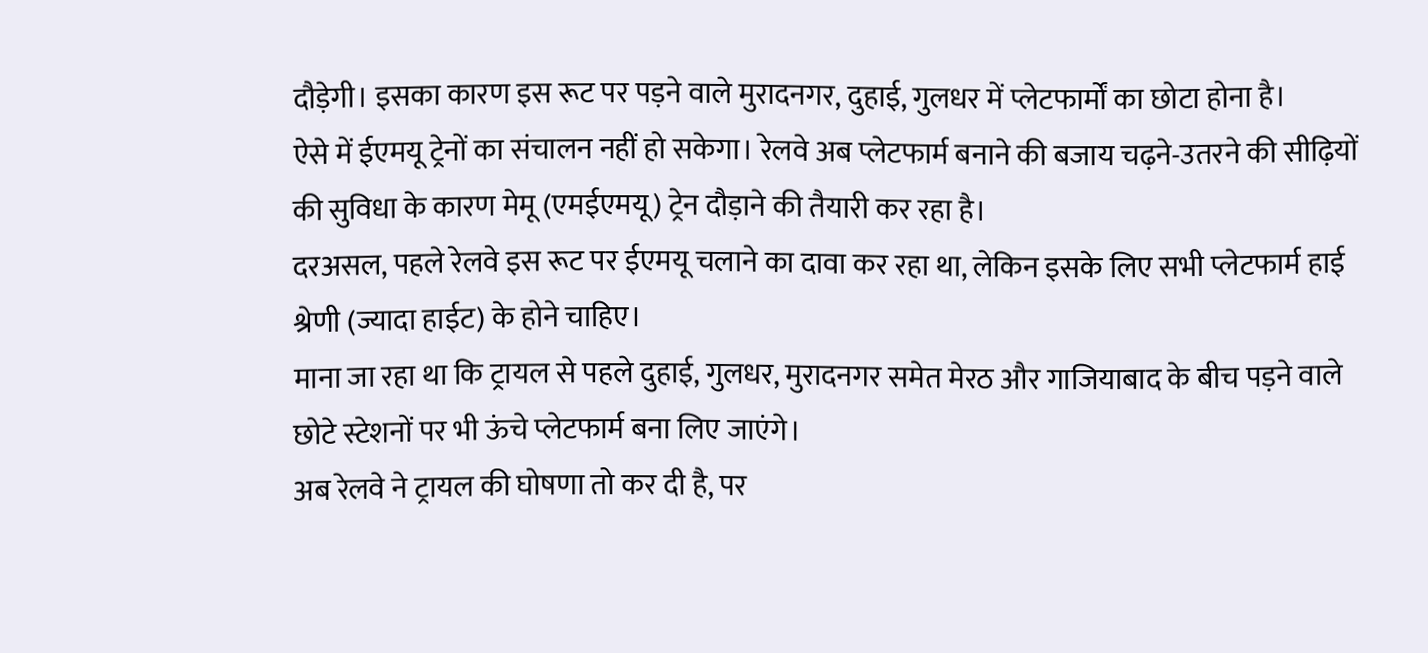दौड़ेगी। इसका कारण इस रूट पर पड़ने वाले मुरादनगर, दुहाई, गुलधर में प्लेटफार्मों का छोटा होना है।
ऐसे में ईएमयू ट्रेनों का संचालन नहीं हो सकेगा। रेलवे अब प्लेटफार्म बनाने की बजाय चढ़ने-उतरने की सीढ़ियों की सुविधा के कारण मेमू (एमईएमयू) ट्रेन दौड़ाने की तैयारी कर रहा है।
दरअसल, पहले रेलवे इस रूट पर ईएमयू चलाने का दावा कर रहा था, लेकिन इसके लिए सभी प्लेटफार्म हाई श्रेणी (ज्यादा हाईट) के होने चाहिए।
माना जा रहा था कि ट्रायल से पहले दुहाई, गुलधर, मुरादनगर समेत मेरठ और गाजियाबाद के बीच पड़ने वाले छोटे स्टेशनों पर भी ऊंचे प्लेटफार्म बना लिए जाएंगे।
अब रेलवे ने ट्रायल की घोषणा तो कर दी है, पर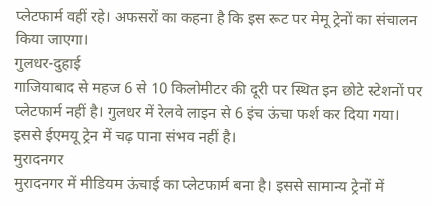प्लेटफार्म वहीं रहे। अफसरों का कहना है कि इस रूट पर मेमू ट्रेनों का संचालन किया जाएगा।
गुलधर-दुहाई
गाजियाबाद से महज 6 से 10 किलोमीटर की दूरी पर स्थित इन छोटे स्टेशनों पर प्लेटफार्म नहीं है। गुलधर में रेलवे लाइन से 6 इंच ऊंचा फर्श कर दिया गया। इससे ईएमयू ट्रेन में चढ़ पाना संभव नहीं है।
मुरादनगर
मुरादनगर में मीडियम ऊंचाई का प्लेटफार्म बना है। इससे सामान्य ट्रेनों में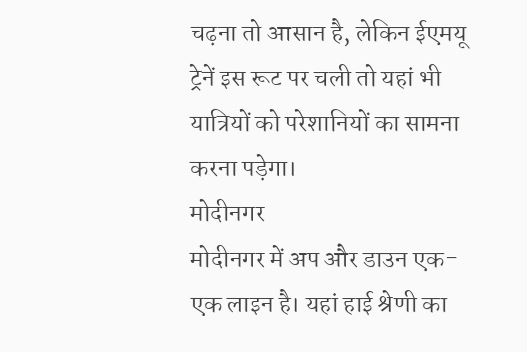चढ़ना तो आसान है, लेकिन ईएमयू ट्रेनें इस रूट पर चली तो यहां भी यात्रियों को परेशानियों का सामना करना पड़ेगा।
मोदीनगर
मोदीनगर में अप और डाउन एक-एक लाइन है। यहां हाई श्रेणी का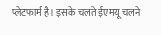प्लेटफार्म है। इसके चलते ईएमयू चलने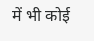में भी कोई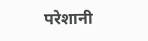परेशानी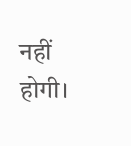नहीं होगी।